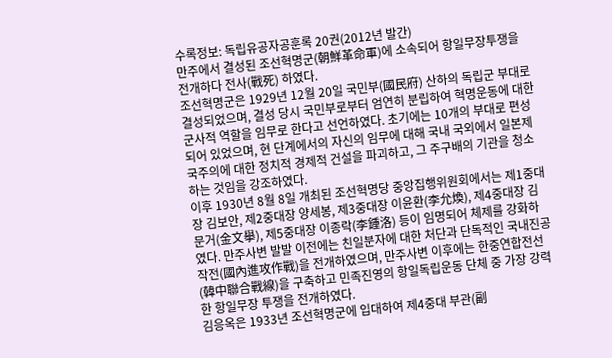수록정보: 독립유공자공훈록 20권(2012년 발간)
만주에서 결성된 조선혁명군(朝鮮革命軍)에 소속되어 항일무장투쟁을 전개하다 전사(戰死) 하였다.
조선혁명군은 1929년 12월 20일 국민부(國民府) 산하의 독립군 부대로 결성되었으며, 결성 당시 국민부로부터 엄연히 분립하여 혁명운동에 대한 군사적 역할을 임무로 한다고 선언하였다. 초기에는 10개의 부대로 편성되어 있었으며, 현 단계에서의 자신의 임무에 대해 국내 국외에서 일본제국주의에 대한 정치적 경제적 건설을 파괴하고, 그 주구배의 기관을 청소하는 것임을 강조하였다.
이후 1930년 8월 8일 개최된 조선혁명당 중앙집행위원회에서는 제1중대장 김보안, 제2중대장 양세봉, 제3중대장 이윤환(李允煥), 제4중대장 김문거(金文擧), 제5중대장 이종락(李鍾洛) 등이 임명되어 체제를 강화하였다. 만주사변 발발 이전에는 친일분자에 대한 처단과 단독적인 국내진공작전(國內進攻作戰)을 전개하였으며, 만주사변 이후에는 한중연합전선(韓中聯合戰線)을 구축하고 민족진영의 항일독립운동 단체 중 가장 강력한 항일무장 투쟁을 전개하였다.
김응옥은 1933년 조선혁명군에 입대하여 제4중대 부관(副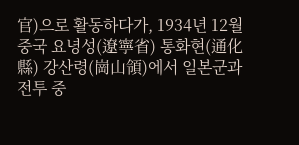官)으로 활동하다가, 1934년 12월 중국 요녕성(遼寧省) 통화현(通化縣) 강산령(崗山領)에서 일본군과 전투 중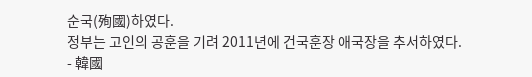순국(殉國)하였다.
정부는 고인의 공훈을 기려 2011년에 건국훈장 애국장을 추서하였다.
- 韓國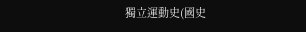獨立運動史(國史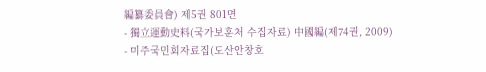編纂委員會) 제5권 801면
- 獨立運動史料(국가보훈처 수집자료) 中國編(제74권, 2009)
- 미주국민회자료집(도산안창호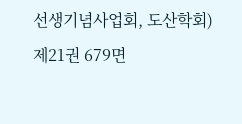선생기념사업회, 도산학회)제21권 679면